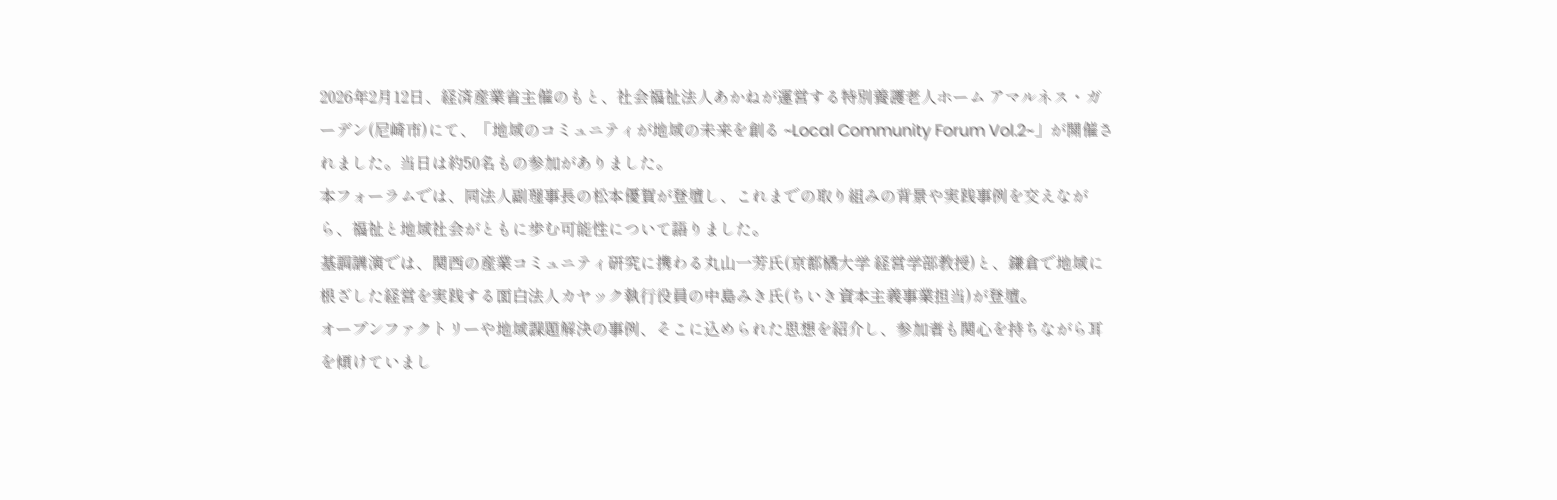2026年2月12日、経済産業省主催のもと、社会福祉法人あかねが運営する特別養護老人ホーム アマルネス・ガーデン(尼崎市)にて、「地域のコミュニティが地域の未来を創る ~Local Community Forum Vol.2~」が開催されました。当日は約50名もの参加がありました。
本フォーラムでは、同法人副理事長の松本優賀が登壇し、これまでの取り組みの背景や実践事例を交えながら、福祉と地域社会がともに歩む可能性について語りました。
基調講演では、関西の産業コミュニティ研究に携わる丸山一芳氏(京都橘大学 経営学部教授)と、鎌倉で地域に根ざした経営を実践する面白法人カヤック執⾏役員の中島みき氏(ちいき資本主義事業担当)が登壇。
オープンファクトリーや地域課題解決の事例、そこに込められた思想を紹介し、参加者も関心を持ちながら耳を傾けていまし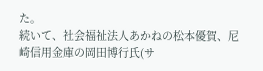た。
続いて、社会福祉法人あかねの松本優賀、尼崎信用金庫の岡田博⾏氏(サ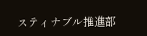スティナブル推進部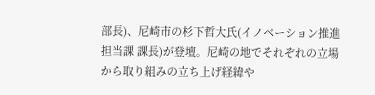部⻑)、尼崎市の杉下哲大氏(イノベーション推進担当課 課⻑)が登壇。尼崎の地でそれぞれの立場から取り組みの立ち上げ経緯や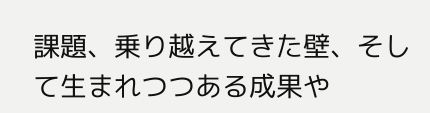課題、乗り越えてきた壁、そして生まれつつある成果や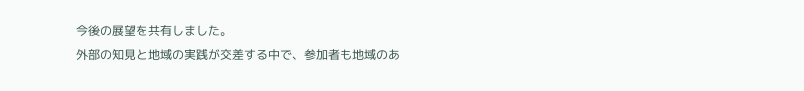今後の展望を共有しました。
外部の知見と地域の実践が交差する中で、参加者も地域のあ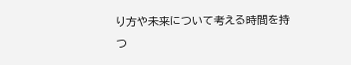り方や未来について考える時間を持つ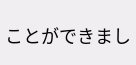ことができまし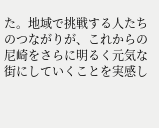た。地域で挑戦する人たちのつながりが、これからの尼崎をさらに明るく元気な街にしていくことを実感し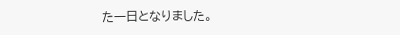た一日となりました。